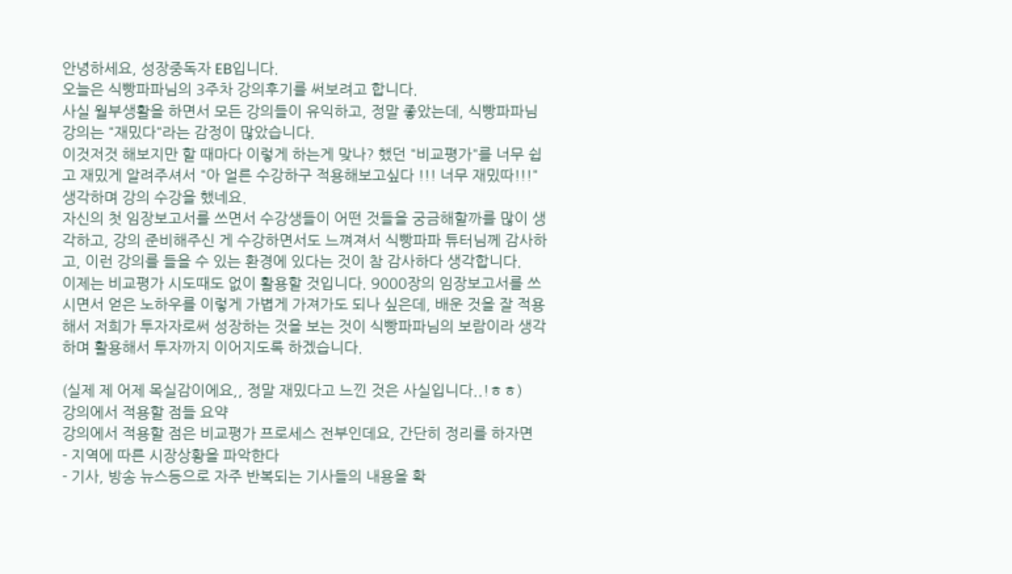안녕하세요, 성장중독자 EB입니다.
오늘은 식빵파파님의 3주차 강의후기를 써보려고 합니다.
사실 월부생활을 하면서 모든 강의들이 유익하고, 정말 좋았는데, 식빵파파님 강의는 "재밌다"라는 감정이 많았습니다.
이것저것 해보지만 할 때마다 이렇게 하는게 맞나? 했던 "비교평가"를 너무 쉽고 재밌게 알려주셔서 "아 얼른 수강하구 적용해보고싶다 !!! 너무 재밌따!!!" 생각하며 강의 수강을 했네요.
자신의 첫 임장보고서를 쓰면서 수강생들이 어떤 것들을 궁금해할까를 많이 생각하고, 강의 준비해주신 게 수강하면서도 느껴져서 식빵파파 튜터님께 감사하고, 이런 강의를 들을 수 있는 환경에 있다는 것이 참 감사하다 생각합니다.
이제는 비교평가 시도때도 없이 활용할 것입니다. 9000장의 임장보고서를 쓰시면서 얻은 노하우를 이렇게 가볍게 가져가도 되나 싶은데, 배운 것을 잘 적용해서 저희가 투자자로써 성장하는 것을 보는 것이 식빵파파님의 보람이라 생각하며 활용해서 투자까지 이어지도록 하겠습니다.

(실제 제 어제 목실감이에요,, 정말 재밌다고 느낀 것은 사실입니다..!ㅎㅎ)
강의에서 적용할 점들 요약
강의에서 적용할 점은 비교평가 프로세스 전부인데요, 간단히 정리를 하자면
- 지역에 따른 시장상황을 파악한다
- 기사, 방송 뉴스등으로 자주 반복되는 기사들의 내용을 확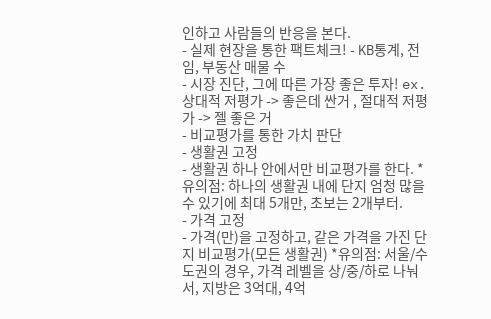인하고 사람들의 반응을 본다.
- 실제 현장을 통한 팩트체크! - KB통계, 전임, 부동산 매물 수
- 시장 진단, 그에 따른 가장 좋은 투자! ex. 상대적 저평가 -> 좋은데 싼거 , 절대적 저평가 -> 젤 좋은 거
- 비교평가를 통한 가치 판단
- 생활권 고정
- 생활권 하나 안에서만 비교평가를 한다. *유의점: 하나의 생활권 내에 단지 엄청 많을 수 있기에 최대 5개만, 초보는 2개부터.
- 가격 고정
- 가격(만)을 고정하고, 같은 가격을 가진 단지 비교평가(모든 생활권) *유의점: 서울/수도권의 경우, 가격 레벨을 상/중/하로 나눠서, 지방은 3억대, 4억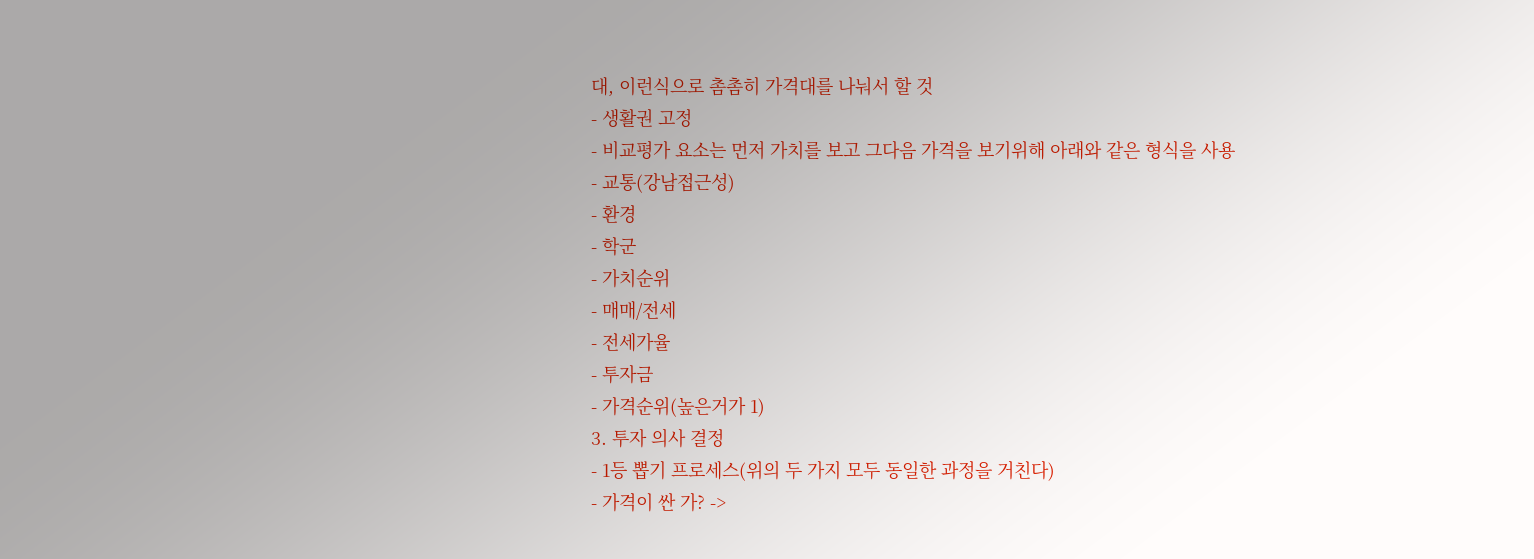대, 이런식으로 촘촘히 가격대를 나눠서 할 것
- 생활권 고정
- 비교평가 요소는 먼저 가치를 보고 그다음 가격을 보기위해 아래와 같은 형식을 사용
- 교통(강남접근성)
- 환경
- 학군
- 가치순위
- 매매/전세
- 전세가율
- 투자금
- 가격순위(높은거가 1)
3. 투자 의사 결정
- 1등 뽑기 프로세스(위의 두 가지 모두 동일한 과정을 거친다)
- 가격이 싼 가? ->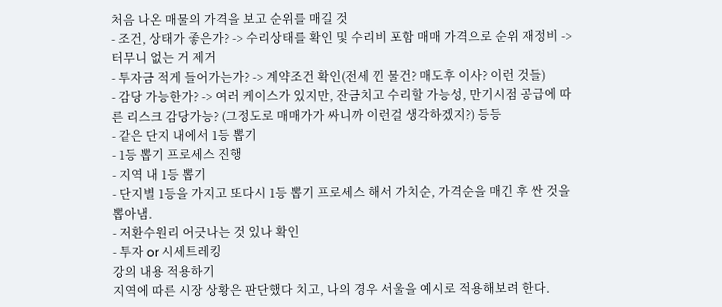처음 나온 매물의 가격을 보고 순위를 매길 것
- 조건, 상태가 좋은가? -> 수리상태를 확인 및 수리비 포함 매매 가격으로 순위 재정비 -> 터무니 없는 거 제거
- 투자금 적게 들어가는가? -> 계약조건 확인(전세 낀 물건? 매도후 이사? 이런 것들)
- 감당 가능한가? -> 여러 케이스가 있지만, 잔금치고 수리할 가능성, 만기시점 공급에 따른 리스크 감당가능? (그정도로 매매가가 싸니까 이런걸 생각하겠지?) 등등
- 같은 단지 내에서 1등 뽑기
- 1등 뽑기 프로세스 진행
- 지역 내 1등 뽑기
- 단지별 1등을 가지고 또다시 1등 뽑기 프로세스 해서 가치순, 가격순을 매긴 후 싼 것을 뽑아냄.
- 저환수원리 어긋나는 것 있나 확인
- 투자 or 시세트레킹
강의 내용 적용하기
지역에 따른 시장 상황은 판단했다 치고, 나의 경우 서울을 예시로 적용해보려 한다.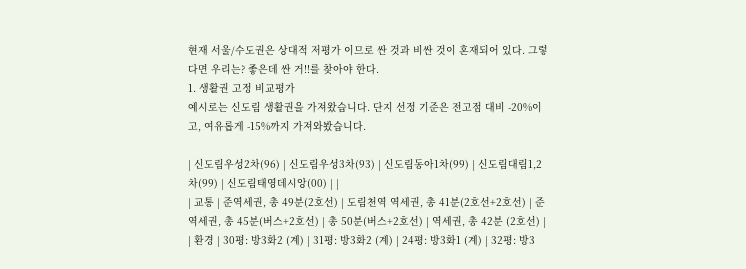현재 서울/수도권은 상대적 저평가 이므로 싼 것과 비싼 것이 혼재되어 있다. 그렇다면 우리는? 좋은데 싼 거!!를 찾아야 한다.
1. 생활권 고정 비교평가
예시로는 신도림 생활권을 가져왔습니다. 단지 선정 기준은 전고점 대비 -20%이고, 여유롭게 -15%까지 가져와봤습니다.

| 신도림우성2차(96) | 신도림우성3차(93) | 신도림동아1차(99) | 신도림대림1,2차(99) | 신도림태영데시앙(00) | |
| 교통 | 준역세권, 총 49분(2호선) | 도림천역 역세권, 총 41분(2호선+2호선) | 준역세권, 총 45분(버스+2호선) | 총 50분(버스+2호선) | 역세권, 총 42분 (2호선) |
| 환경 | 30평: 방3화2 (계) | 31평: 방3화2 (계) | 24평: 방3화1 (계) | 32평: 방3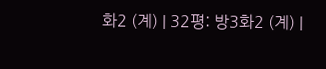화2 (계) | 32평: 방3화2 (계) |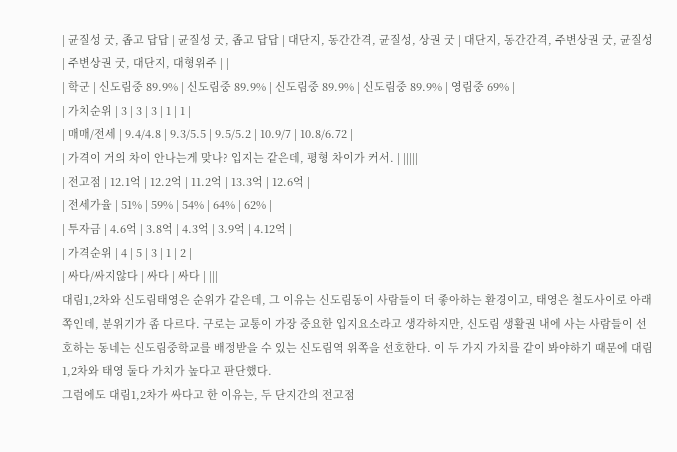| 균질성 굿, 좁고 답답 | 균질성 굿, 좁고 답답 | 대단지, 동간간격, 균질성, 상권 굿 | 대단지, 동간간격, 주변상권 굿, 균질성 | 주변상권 굿, 대단지, 대형위주 | |
| 학군 | 신도림중 89.9% | 신도림중 89.9% | 신도림중 89.9% | 신도림중 89.9% | 영림중 69% |
| 가치순위 | 3 | 3 | 3 | 1 | 1 |
| 매매/전세 | 9.4/4.8 | 9.3/5.5 | 9.5/5.2 | 10.9/7 | 10.8/6.72 |
| 가격이 거의 차이 안나는게 맞나? 입지는 같은데, 평형 차이가 커서. | |||||
| 전고점 | 12.1억 | 12.2억 | 11.2억 | 13.3억 | 12.6억 |
| 전세가율 | 51% | 59% | 54% | 64% | 62% |
| 투자금 | 4.6억 | 3.8억 | 4.3억 | 3.9억 | 4.12억 |
| 가격순위 | 4 | 5 | 3 | 1 | 2 |
| 싸다/싸지않다 | 싸다 | 싸다 | |||
대림1,2차와 신도림태영은 순위가 같은데, 그 이유는 신도림동이 사람들이 더 좋아하는 환경이고, 태영은 철도사이로 아래쪽인데, 분위기가 좀 다르다. 구로는 교통이 가장 중요한 입지요소라고 생각하지만, 신도림 생활권 내에 사는 사람들이 선호하는 동네는 신도림중학교를 배정받을 수 있는 신도림역 위쪽을 선호한다. 이 두 가지 가치를 같이 봐야하기 때문에 대림 1,2차와 태영 둘다 가치가 높다고 판단했다.
그럼에도 대림1,2차가 싸다고 한 이유는, 두 단지간의 전고점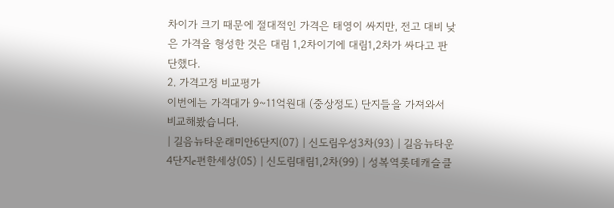차이가 크기 때문에 절대적인 가격은 태영이 싸지만, 전고 대비 낮은 가격을 형성한 것은 대림 1,2차이기에 대림1,2차가 싸다고 판단했다.
2. 가격고정 비교평가
이번에는 가격대가 9~11억원대 (중상정도) 단지들을 가져와서 비교해봤습니다.
| 길음뉴타운래미안6단지(07) | 신도림우성3차(93) | 길음뉴타운4단지e편한세상(05) | 신도림대림1,2차(99) | 성복역롯데캐슬클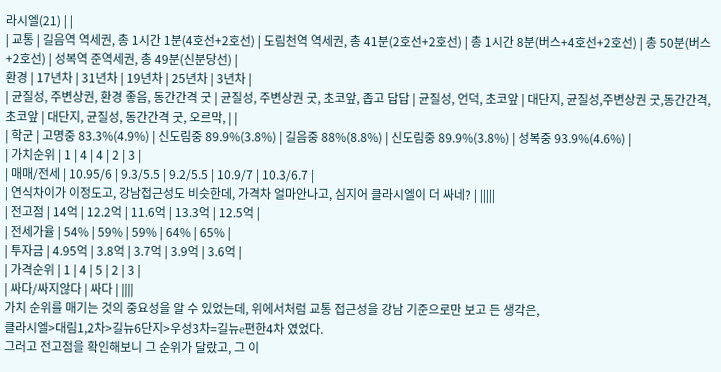라시엘(21) | |
| 교통 | 길음역 역세권, 총 1시간 1분(4호선+2호선) | 도림천역 역세권, 총 41분(2호선+2호선) | 총 1시간 8분(버스+4호선+2호선) | 총 50분(버스+2호선) | 성복역 준역세권, 총 49분(신분당선) |
환경 | 17년차 | 31년차 | 19년차 | 25년차 | 3년차 |
| 균질성, 주변상권, 환경 좋음, 동간간격 굿 | 균질성, 주변상권 굿, 초코앞, 좁고 답답 | 균질성, 언덕, 초코앞 | 대단지, 균질성,주변상권 굿,동간간격,초코앞 | 대단지, 균질성, 동간간격 굿, 오르막, | |
| 학군 | 고명중 83.3%(4.9%) | 신도림중 89.9%(3.8%) | 길음중 88%(8.8%) | 신도림중 89.9%(3.8%) | 성복중 93.9%(4.6%) |
| 가치순위 | 1 | 4 | 4 | 2 | 3 |
| 매매/전세 | 10.95/6 | 9.3/5.5 | 9.2/5.5 | 10.9/7 | 10.3/6.7 |
| 연식차이가 이정도고, 강남접근성도 비슷한데, 가격차 얼마안나고, 심지어 클라시엘이 더 싸네? | |||||
| 전고점 | 14억 | 12.2억 | 11.6억 | 13.3억 | 12.5억 |
| 전세가율 | 54% | 59% | 59% | 64% | 65% |
| 투자금 | 4.95억 | 3.8억 | 3.7억 | 3.9억 | 3.6억 |
| 가격순위 | 1 | 4 | 5 | 2 | 3 |
| 싸다/싸지않다 | 싸다 | ||||
가치 순위를 매기는 것의 중요성을 알 수 있었는데, 위에서처럼 교통 접근성을 강남 기준으로만 보고 든 생각은,
클라시엘>대림1,2차>길뉴6단지>우성3차=길뉴e편한4차 였었다.
그러고 전고점을 확인해보니 그 순위가 달랐고, 그 이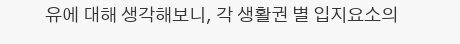유에 대해 생각해보니, 각 생활권 별 입지요소의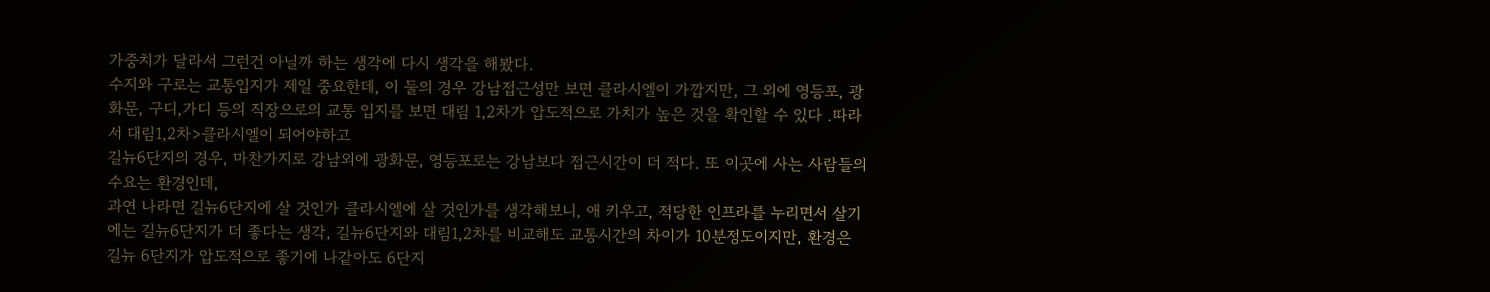가중치가 달라서 그런건 아닐까 하는 생각에 다시 생각을 해봤다.
수지와 구로는 교통입지가 제일 중요한데, 이 둘의 경우 강남접근성만 보면 클라시엘이 가깝지만, 그 외에 영등포, 광화문, 구디,가디 등의 직장으로의 교통 입지를 보면 대림 1,2차가 압도적으로 가치가 높은 것을 확인할 수 있다 .따라서 대림1,2차>클라시엘이 되어야하고
길뉴6단지의 경우, 마찬가지로 강남외에 광화문, 영등포로는 강남보다 접근시간이 더 적다. 또 이곳에 사는 사람들의 수요는 환경인데,
과연 나라면 길뉴6단지에 살 것인가 클라시엘에 살 것인가를 생각해보니, 애 키우고, 적당한 인프라를 누리면서 살기에는 길뉴6단지가 더 좋다는 생각, 길뉴6단지와 대림1,2차를 비교해도 교통시간의 차이가 10분정도이지만, 환경은 길뉴 6단지가 압도적으로 좋기에 나같아도 6단지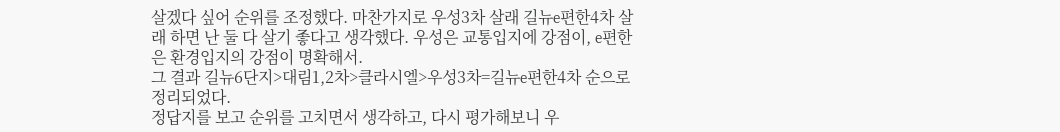살겠다 싶어 순위를 조정했다. 마찬가지로 우성3차 살래 길뉴e편한4차 살래 하면 난 둘 다 살기 좋다고 생각했다. 우성은 교통입지에 강점이, e편한은 환경입지의 강점이 명확해서.
그 결과 길뉴6단지>대림1,2차>클라시엘>우성3차=길뉴e편한4차 순으로 정리되었다.
정답지를 보고 순위를 고치면서 생각하고, 다시 평가해보니 우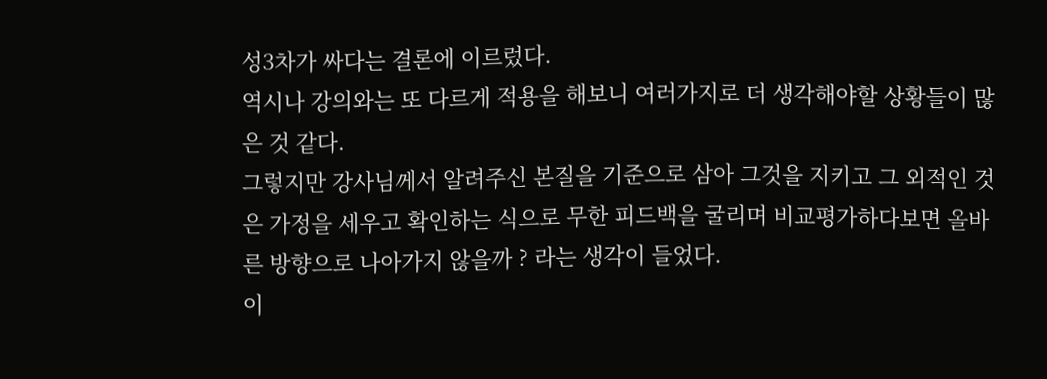성3차가 싸다는 결론에 이르렀다.
역시나 강의와는 또 다르게 적용을 해보니 여러가지로 더 생각해야할 상황들이 많은 것 같다.
그렇지만 강사님께서 알려주신 본질을 기준으로 삼아 그것을 지키고 그 외적인 것은 가정을 세우고 확인하는 식으로 무한 피드백을 굴리며 비교평가하다보면 올바른 방향으로 나아가지 않을까 ? 라는 생각이 들었다.
이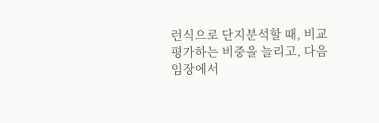런식으로 단지분석할 때, 비교평가하는 비중을 늘리고, 다음 임장에서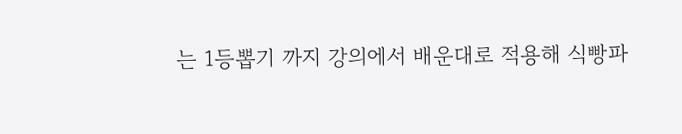는 1등뽑기 까지 강의에서 배운대로 적용해 식빵파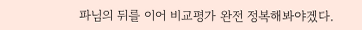파님의 뒤를 이어 비교평가 완전 정복해봐야겠다.